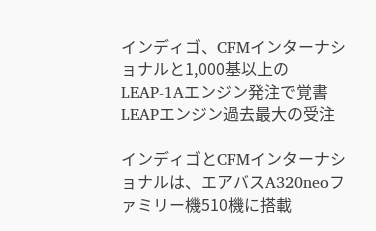インディゴ、CFMインターナショナルと1,000基以上のLEAP-1Aエンジン発注で覚書 LEAPエンジン過去最大の受注

インディゴとCFMインターナショナルは、エアバスA320neoファミリー機510機に搭載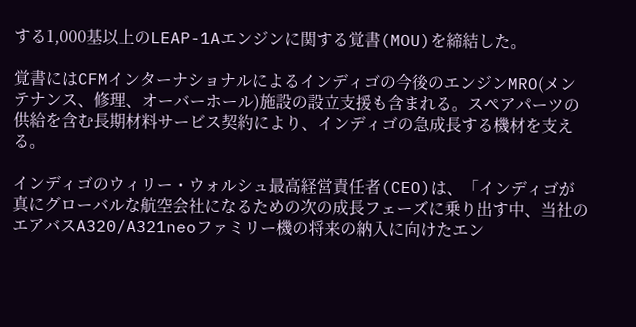する1,000基以上のLEAP-1Aエンジンに関する覚書(MOU)を締結した。

覚書にはCFMインターナショナルによるインディゴの今後のエンジンMRO(メンテナンス、修理、オーバーホール)施設の設立支援も含まれる。スペアパーツの供給を含む長期材料サービス契約により、インディゴの急成長する機材を支える。

インディゴのウィリー・ウォルシュ最高経営責任者(CEO)は、「インディゴが真にグローバルな航空会社になるための次の成長フェーズに乗り出す中、当社のエアバスA320/A321neoファミリー機の将来の納入に向けたエン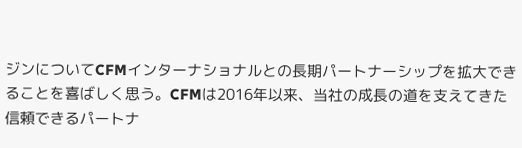ジンについてCFMインターナショナルとの長期パートナーシップを拡大できることを喜ばしく思う。CFMは2016年以来、当社の成長の道を支えてきた信頼できるパートナ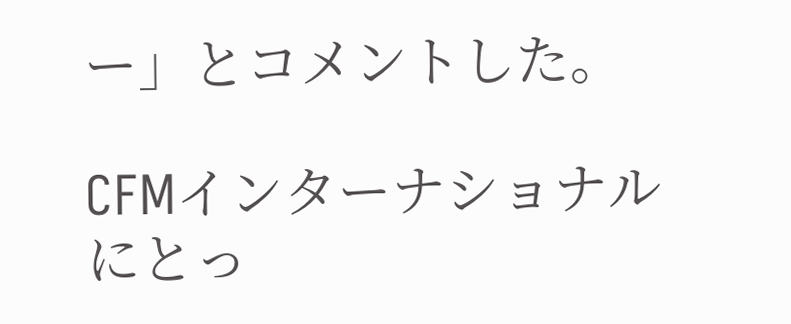ー」とコメントした。

CFMインターナショナルにとっ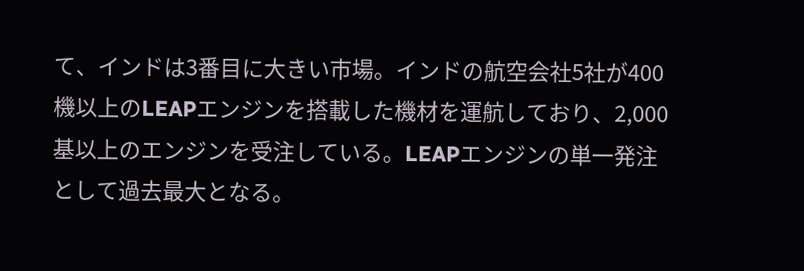て、インドは3番目に大きい市場。インドの航空会社5社が400機以上のLEAPエンジンを搭載した機材を運航しており、2,000基以上のエンジンを受注している。LEAPエンジンの単一発注として過去最大となる。